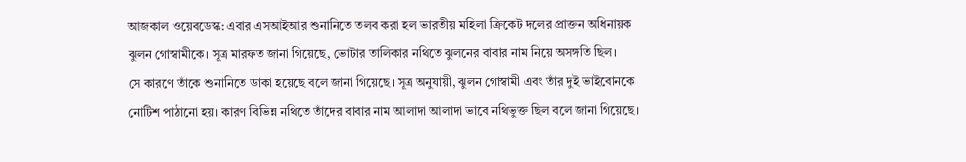আজকাল ওয়েবডেস্ক: এবার এসআইআর শুনানিতে তলব করা হল ভারতীয় মহিলা ক্রিকেট দলের প্রাক্তন অধিনায়ক ঝুলন গোস্বামীকে। সূত্র মারফত জানা গিয়েছে, ভোটার তালিকার নথিতে ঝুলনের বাবার নাম নিয়ে অসঙ্গতি ছিল।
সে কারণে তাঁকে শুনানিতে ডাকা হয়েছে বলে জানা গিয়েছে। সূত্র অনুযায়ী, ঝুলন গোস্বামী এবং তাঁর দুই ভাইবোনকে নোটিশ পাঠানো হয়। কারণ বিভিন্ন নথিতে তাঁদের বাবার নাম আলাদা আলাদা ভাবে নথিভুক্ত ছিল বলে জানা গিয়েছে।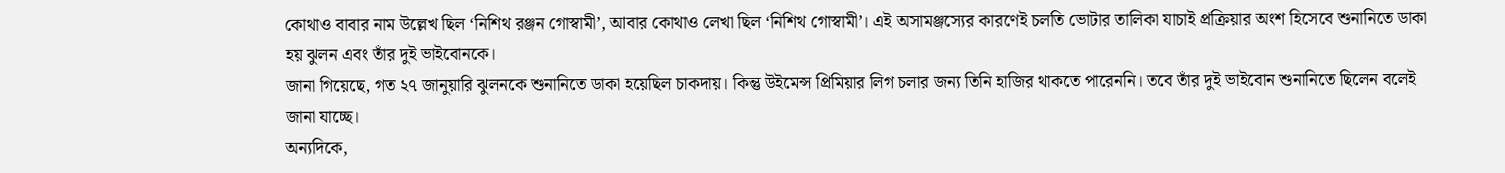কোথাও বাবার নাম উল্লেখ ছিল ‘নিশিথ রঞ্জন গোস্বামী’, আবার কোথাও লেখা ছিল ‘নিশিথ গোস্বামী’। এই অসামঞ্জস্যের কারণেই চলতি ভোটার তালিকা যাচাই প্রক্রিয়ার অংশ হিসেবে শুনানিতে ডাকা হয় ঝুলন এবং তাঁর দুই ভাইবোনকে।
জানা গিয়েছে, গত ২৭ জানুয়ারি ঝুলনকে শুনানিতে ডাকা হয়েছিল চাকদায়। কিন্তু উইমেন্স প্রিমিয়ার লিগ চলার জন্য তিনি হাজির থাকতে পারেননি। তবে তাঁর দুই ভাইবোন শুনানিতে ছিলেন বলেই জানা যাচ্ছে।
অন্যদিকে,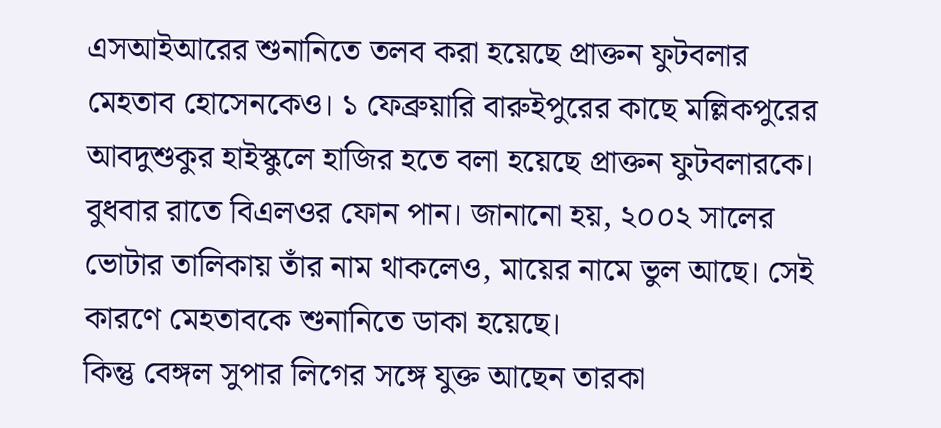এসআইআরের শুনানিতে তলব করা হয়েছে প্রাক্তন ফুটবলার মেহতাব হোসেনকেও। ১ ফেব্রুয়ারি বারুইপুরের কাছে মল্লিকপুরের আবদুশুকুর হাইস্কুলে হাজির হতে বলা হয়েছে প্রাক্তন ফুটবলারকে।
বুধবার রাতে বিএলওর ফোন পান। জানানো হয়, ২০০২ সালের ভোটার তালিকায় তাঁর নাম থাকলেও, মায়ের নামে ভুল আছে। সেই কারণে মেহতাবকে শুনানিতে ডাকা হয়েছে।
কিন্তু বেঙ্গল সুপার লিগের সঙ্গে যুক্ত আছেন তারকা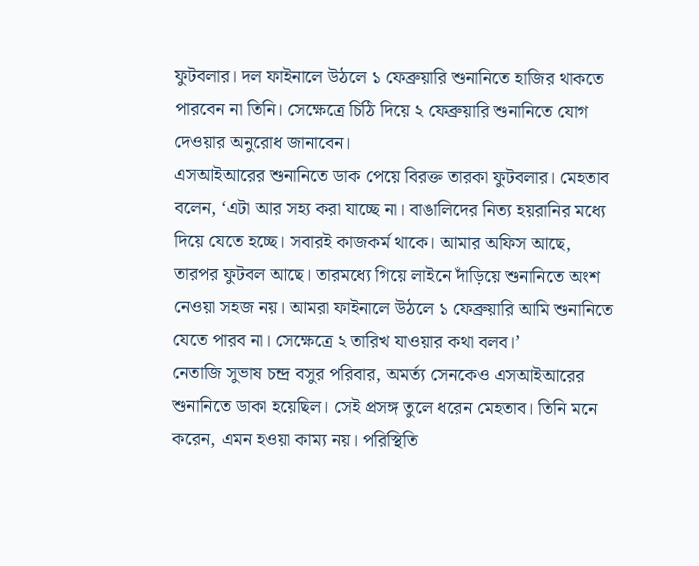ফুটবলার। দল ফাইনালে উঠলে ১ ফেব্রুয়ারি শুনানিতে হাজির থাকতে পারবেন না তিনি। সেক্ষেত্রে চিঠি দিয়ে ২ ফেব্রুয়ারি শুনানিতে যোগ দেওয়ার অনুরোধ জানাবেন।
এসআইআরের শুনানিতে ডাক পেয়ে বিরক্ত তারকা ফুটবলার। মেহতাব বলেন, ‘এটা আর সহ্য করা যাচ্ছে না। বাঙালিদের নিত্য হয়রানির মধ্যে দিয়ে যেতে হচ্ছে। সবারই কাজকর্ম থাকে। আমার অফিস আছে, তারপর ফুটবল আছে। তারমধ্যে গিয়ে লাইনে দাঁড়িয়ে শুনানিতে অংশ নেওয়া সহজ নয়। আমরা ফাইনালে উঠলে ১ ফেব্রুয়ারি আমি শুনানিতে যেতে পারব না। সেক্ষেত্রে ২ তারিখ যাওয়ার কথা বলব।’
নেতাজি সুভাষ চন্দ্র বসুর পরিবার, অমর্ত্য সেনকেও এসআইআরের শুনানিতে ডাকা হয়েছিল। সেই প্রসঙ্গ তুলে ধরেন মেহতাব। তিনি মনে করেন, এমন হওয়া কাম্য নয়। পরিস্থিতি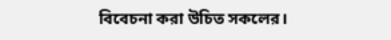বিবেচনা করা উচিত সকলের।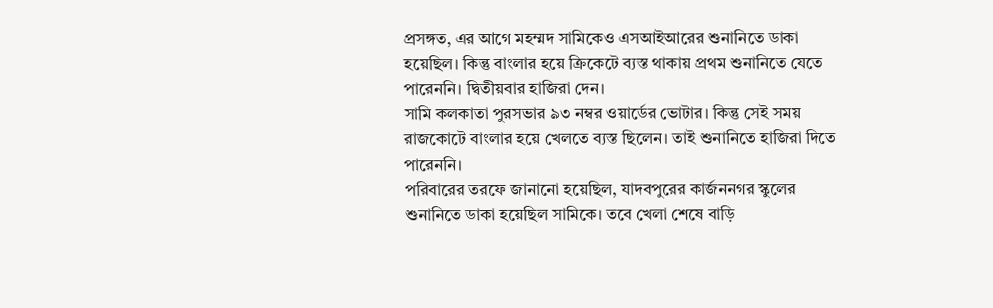প্রসঙ্গত, এর আগে মহম্মদ সামিকেও এসআইআরের শুনানিতে ডাকা হয়েছিল। কিন্তু বাংলার হয়ে ক্রিকেটে ব্যস্ত থাকায় প্রথম শুনানিতে যেতে পারেননি। দ্বিতীয়বার হাজিরা দেন।
সামি কলকাতা পুরসভার ৯৩ নম্বর ওয়ার্ডের ভোটার। কিন্তু সেই সময় রাজকোটে বাংলার হয়ে খেলতে ব্যস্ত ছিলেন। তাই শুনানিতে হাজিরা দিতে পারেননি।
পরিবারের তরফে জানানো হয়েছিল, যাদবপুরের কার্জননগর স্কুলের শুনানিতে ডাকা হয়েছিল সামিকে। তবে খেলা শেষে বাড়ি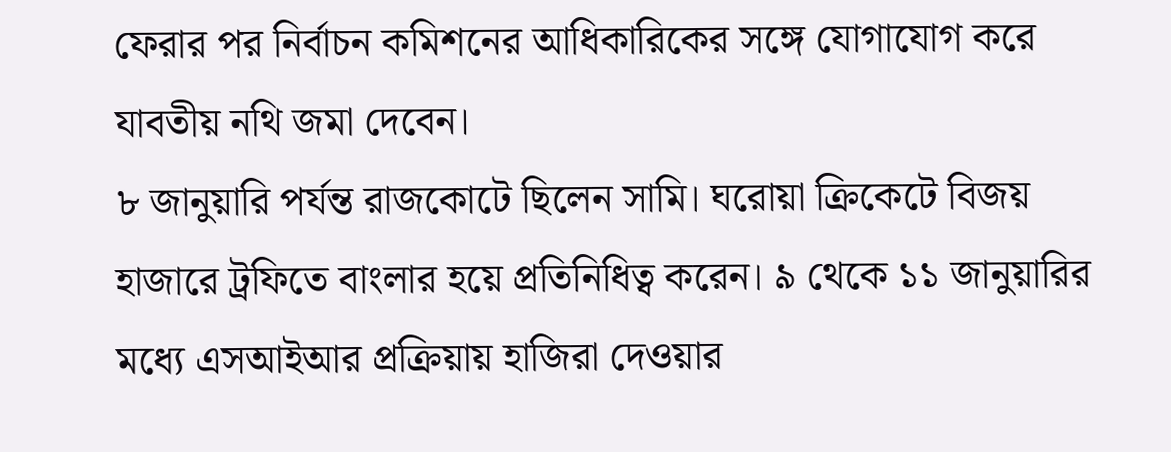ফেরার পর নির্বাচন কমিশনের আধিকারিকের সঙ্গে যোগাযোগ করে যাবতীয় নথি জমা দেবেন।
৮ জানুয়ারি পর্যন্ত রাজকোটে ছিলেন সামি। ঘরোয়া ক্রিকেটে বিজয় হাজারে ট্রফিতে বাংলার হয়ে প্রতিনিধিত্ব করেন। ৯ থেকে ১১ জানুয়ারির মধ্যে এসআইআর প্রক্রিয়ায় হাজিরা দেওয়ার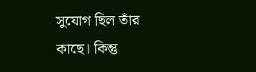সুযোগ ছিল তাঁর কাছে। কিন্তু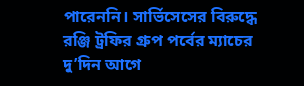পারেননি। সার্ভিসেসের বিরুদ্ধে রঞ্জি ট্রফির গ্রুপ পর্বের ম্যাচের দু’দিন আগে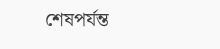শেষপর্যন্ত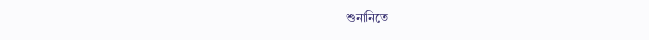শুনানিতে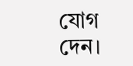যোগ দেন।